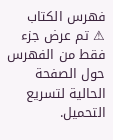فهرس الكتاب
⚠ تم عرض جزء فقط من الفهرس حول الصفحة الحالية لتسريع التحميل.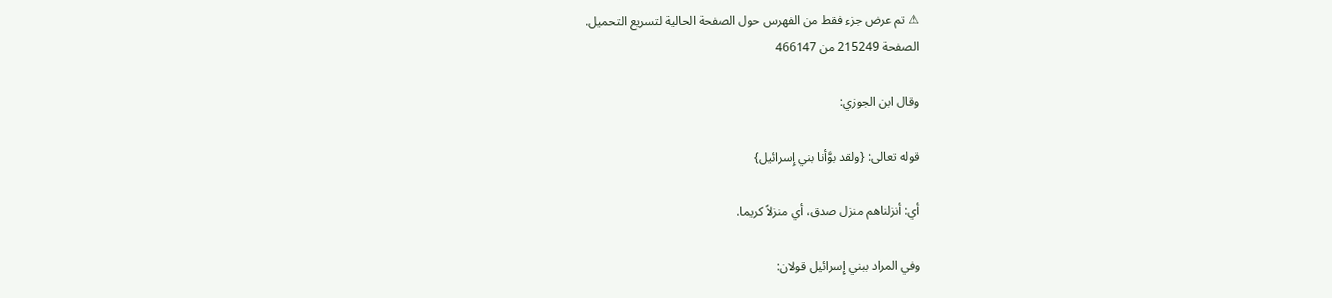⚠ تم عرض جزء فقط من الفهرس حول الصفحة الحالية لتسريع التحميل.
الصفحة 215249 من 466147

وقال ابن الجوزي:

قوله تعالى: {ولقد بوَّأنا بني إِسرائيل}

أي: أنزلناهم منزل صدق، أي منزلاً كريما.

وفي المراد ببني إِسرائيل قولان: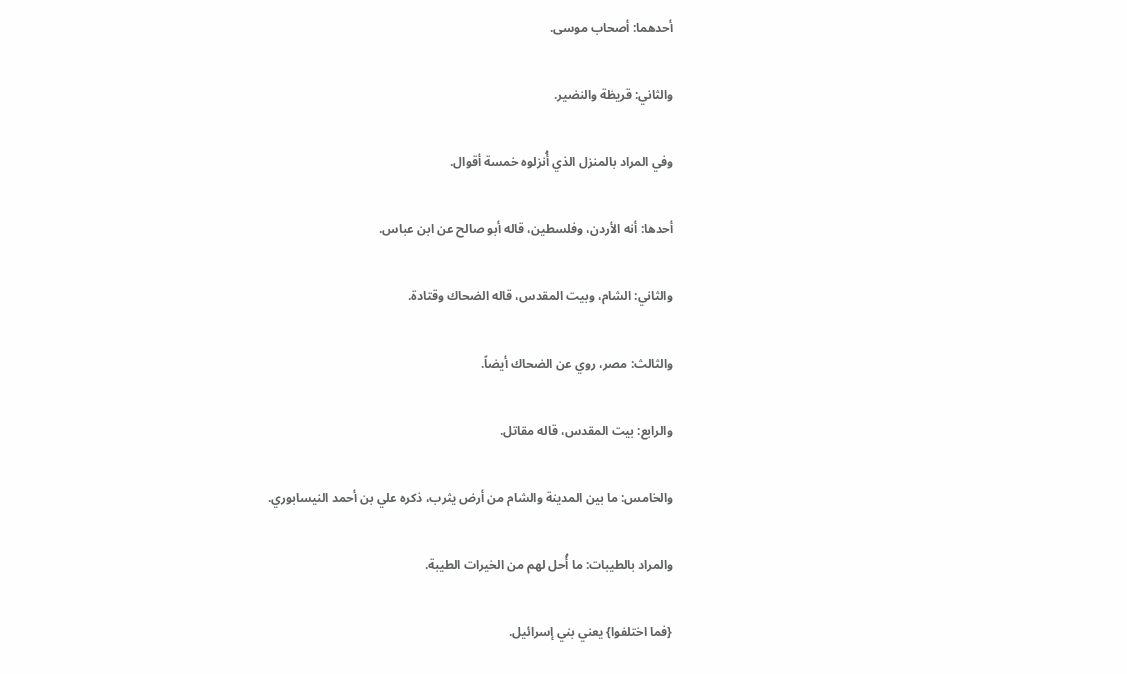أحدهما: أصحاب موسى.

والثاني: قريظة والنضير.

وفي المراد بالمنزل الذي أُنزلوه خمسة أقوال.

أحدها: أنه الأردن، وفلسطين، قاله أبو صالح عن ابن عباس.

والثاني: الشام، وبيت المقدس، قاله الضحاك وقتادة.

والثالث: مصر، روي عن الضحاك أيضاً.

والرابع: بيت المقدس، قاله مقاتل.

والخامس: ما بين المدينة والشام من أرض يثرب، ذكره علي بن أحمد النيسابوري.

والمراد بالطيبات: ما أُحل لهم من الخيرات الطيبة.

{فما اختلفوا} يعني بني إسرائيل.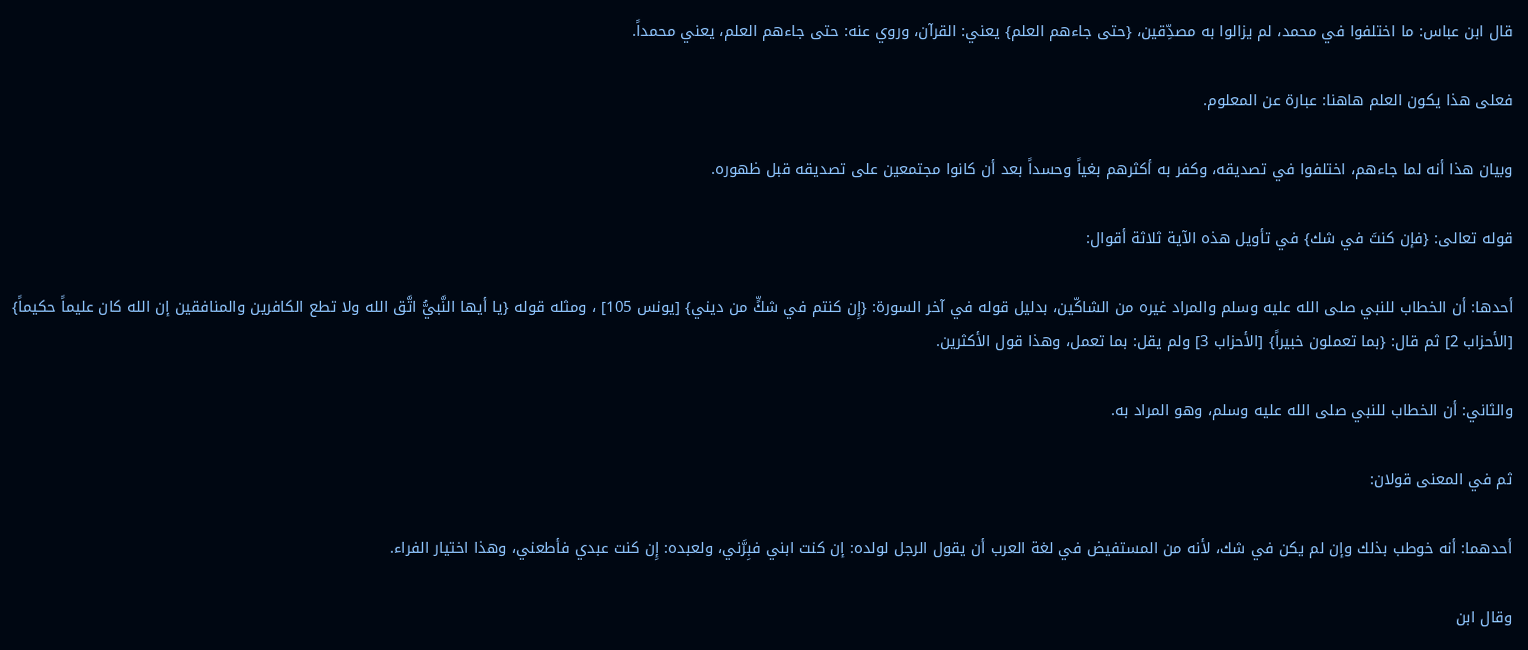قال ابن عباس: ما اختلفوا في محمد، لم يزالوا به مصدِّقين، {حتى جاءهم العلم} يعني: القرآن، وروي عنه: حتى جاءهم العلم، يعني محمداً.

فعلى هذا يكون العلم هاهنا: عبارة عن المعلوم.

وبيان هذا أنه لما جاءهم، اختلفوا في تصديقه، وكفر به أكثرهم بغياً وحسداً بعد أن كانوا مجتمعين على تصديقه قبل ظهوره.

قوله تعالى: {فإن كنتَ في شك} في تأويل هذه الآية ثلاثة أقوال:

أحدها: أن الخطاب للنبي صلى الله عليه وسلم والمراد غيره من الشاكّين، بدليل قوله في آخر السورة: {إِن كنتم في شكٍّ من ديني} [يونس 105] ، ومثله قوله {يا أيها النَّبيُّ اتَّق الله ولا تطع الكافرين والمنافقين إن الله كان عليماً حكيماً} [الأحزاب 2] ثم قال: {بما تعملون خبيراً} [الأحزاب 3] ولم يقل: بما تعمل، وهذا قول الأكثرين.

والثاني: أن الخطاب للنبي صلى الله عليه وسلم، وهو المراد به.

ثم في المعنى قولان:

أحدهما: أنه خوطب بذلك وإن لم يكن في شك، لأنه من المستفيض في لغة العرب أن يقول الرجل لولده: إن كنت ابني فبِرَّني، ولعبده: إِن كنت عبدي فأطعني، وهذا اختيار الفراء.

وقال ابن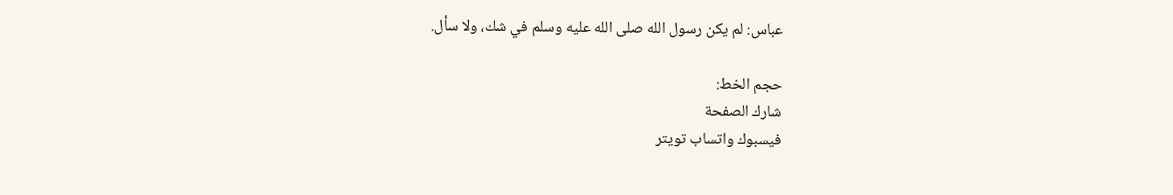عباس: لم يكن رسول الله صلى الله عليه وسلم في شك، ولا سأل.

حجم الخط:
شارك الصفحة
فيسبوك واتساب تويتر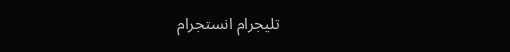تليجرام انستجرام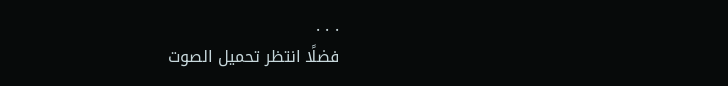. . .
فضلًا انتظر تحميل الصوت